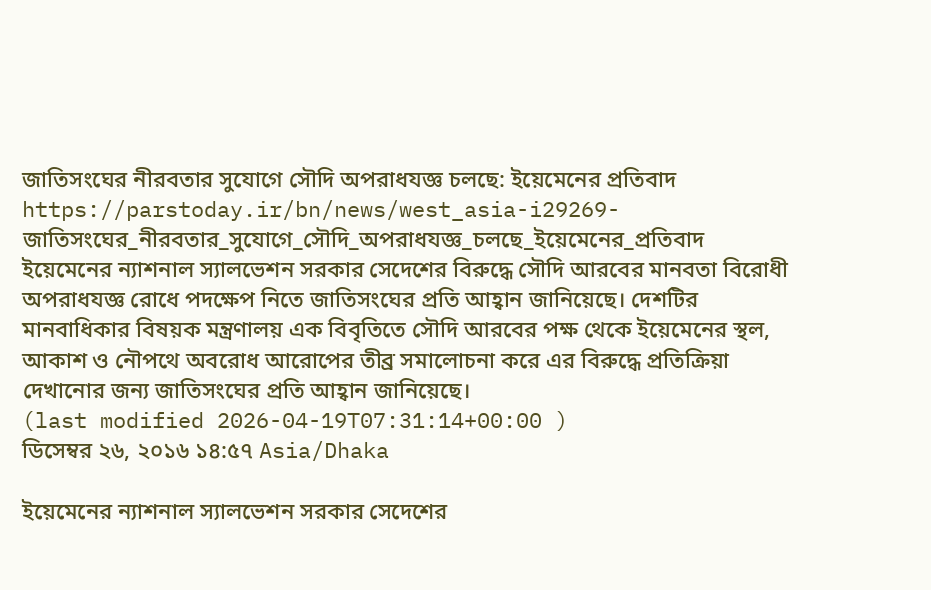জাতিসংঘের নীরবতার সুযোগে সৌদি অপরাধযজ্ঞ চলছে: ইয়েমেনের প্রতিবাদ
https://parstoday.ir/bn/news/west_asia-i29269-জাতিসংঘের_নীরবতার_সুযোগে_সৌদি_অপরাধযজ্ঞ_চলছে_ইয়েমেনের_প্রতিবাদ
ইয়েমেনের ন্যাশনাল স্যালভেশন সরকার সেদেশের বিরুদ্ধে সৌদি আরবের মানবতা বিরোধী অপরাধযজ্ঞ রোধে পদক্ষেপ নিতে জাতিসংঘের প্রতি আহ্বান জানিয়েছে। দেশটির মানবাধিকার বিষয়ক মন্ত্রণালয় এক বিবৃতিতে সৌদি আরবের পক্ষ থেকে ইয়েমেনের স্থল, আকাশ ও নৌপথে অবরোধ আরোপের তীব্র সমালোচনা করে এর বিরুদ্ধে প্রতিক্রিয়া দেখানোর জন্য জাতিসংঘের প্রতি আহ্বান জানিয়েছে।
(last modified 2026-04-19T07:31:14+00:00 )
ডিসেম্বর ২৬, ২০১৬ ১৪:৫৭ Asia/Dhaka

ইয়েমেনের ন্যাশনাল স্যালভেশন সরকার সেদেশের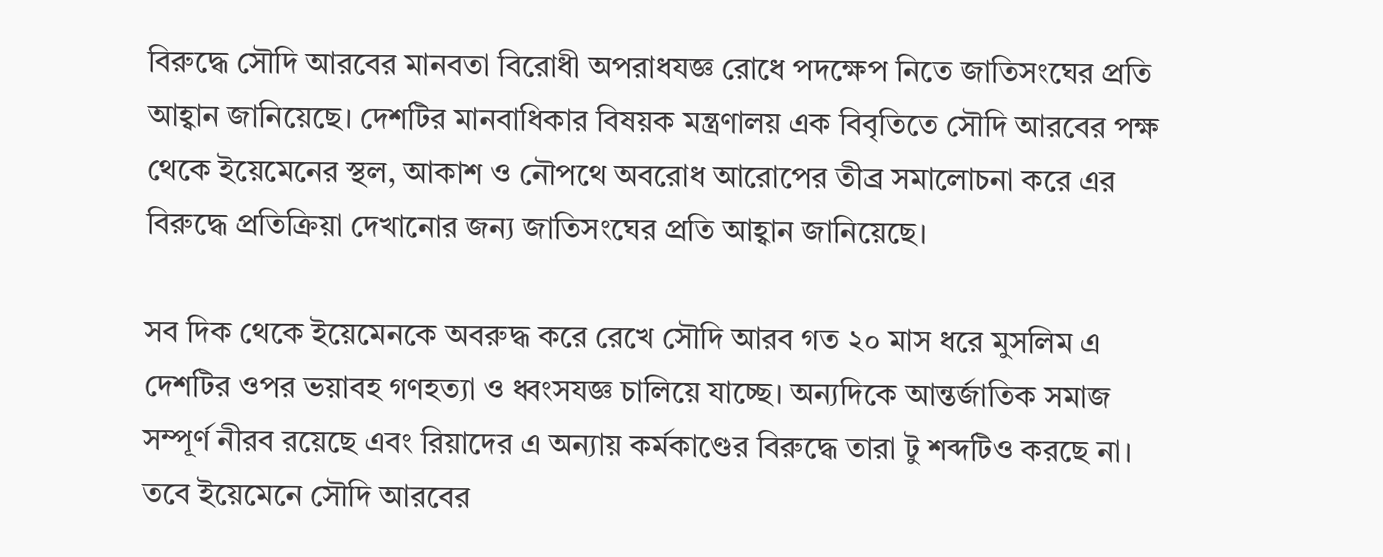বিরুদ্ধে সৌদি আরবের মানবতা বিরোধী অপরাধযজ্ঞ রোধে পদক্ষেপ নিতে জাতিসংঘের প্রতি আহ্বান জানিয়েছে। দেশটির মানবাধিকার বিষয়ক মন্ত্রণালয় এক বিবৃতিতে সৌদি আরবের পক্ষ থেকে ইয়েমেনের স্থল, আকাশ ও নৌপথে অবরোধ আরোপের তীব্র সমালোচনা করে এর বিরুদ্ধে প্রতিক্রিয়া দেখানোর জন্য জাতিসংঘের প্রতি আহ্বান জানিয়েছে।

সব দিক থেকে ইয়েমেনকে অবরুদ্ধ করে রেখে সৌদি আরব গত ২০ মাস ধরে মুসলিম এ দেশটির ওপর ভয়াবহ গণহত্যা ও ধ্বংসযজ্ঞ চালিয়ে যাচ্ছে। অন্যদিকে আন্তর্জাতিক সমাজ সম্পূর্ণ নীরব রয়েছে এবং রিয়াদের এ অন্যায় কর্মকাণ্ডের বিরুদ্ধে তারা টু শব্দটিও করছে না। তবে ইয়েমেনে সৌদি আরবের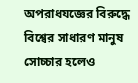অপরাধযজ্ঞের বিরুদ্ধে বিশ্বের সাধারণ মানুষ সোচ্চার হলেও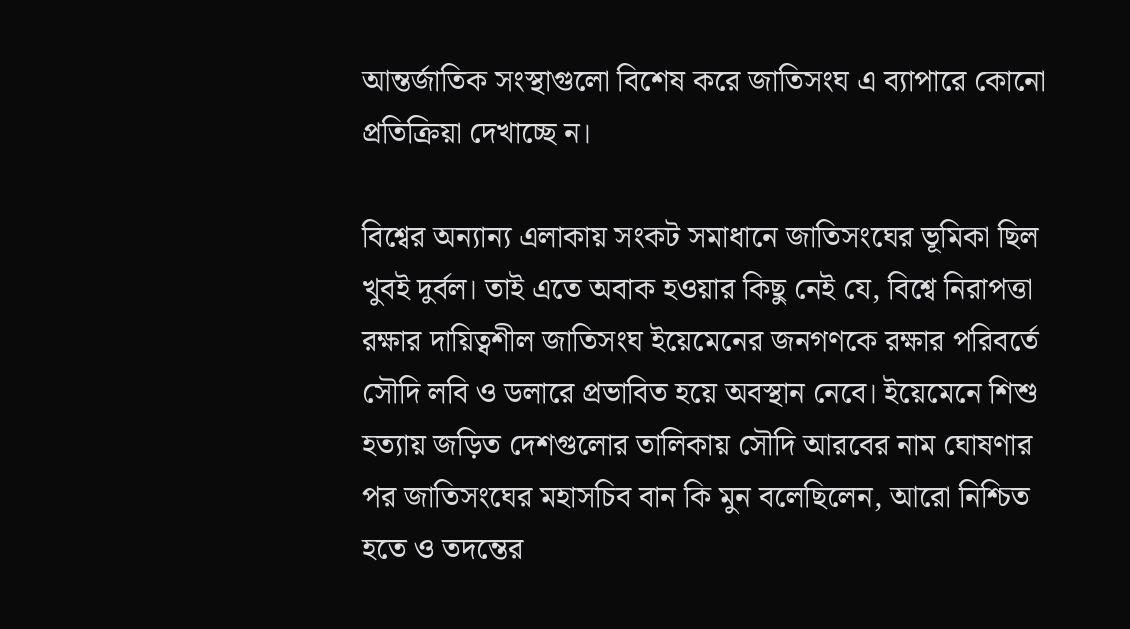আন্তর্জাতিক সংস্থাগুলো বিশেষ করে জাতিসংঘ এ ব্যাপারে কোনো প্রতিক্রিয়া দেখাচ্ছে ন।

বিশ্বের অন্যান্য এলাকায় সংকট সমাধানে জাতিসংঘের ভূমিকা ছিল খুবই দুর্বল। তাই এতে অবাক হওয়ার কিছু নেই যে, বিশ্বে নিরাপত্তা রক্ষার দায়িত্বশীল জাতিসংঘ ইয়েমেনের জনগণকে রক্ষার পরিবর্তে সৌদি লবি ও ডলারে প্রভাবিত হয়ে অবস্থান নেবে। ইয়েমেনে শিশু হত্যায় জড়িত দেশগুলোর তালিকায় সৌদি আরবের নাম ঘোষণার পর জাতিসংঘের মহাসচিব বান কি মুন বলেছিলেন, আরো নিশ্চিত হতে ও তদন্তের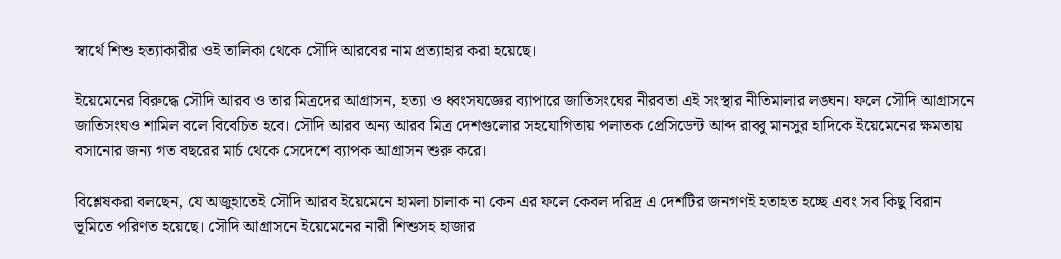স্বার্থে শিশু হত্যাকারীর ওই তালিকা থেকে সৌদি আরবের নাম প্রত্যাহার করা হয়েছে।

ইয়েমেনের বিরুদ্ধে সৌদি আরব ও তার মিত্রদের আগ্রাসন, হত্যা ও ধ্বংসযজ্ঞের ব্যাপারে জাতিসংঘের নীরবতা এই সংস্থার নীতিমালার লঙ্ঘন। ফলে সৌদি আগ্রাসনে জাতিসংঘও শামিল বলে বিবেচিত হবে। সৌদি আরব অন্য আরব মিত্র দেশগুলোর সহযোগিতায় পলাতক প্রেসিডেন্ট আব্দ রাব্বু মানসুর হাদিকে ইয়েমেনের ক্ষমতায় বসানোর জন্য গত বছরের মার্চ থেকে সেদেশে ব্যাপক আগ্রাসন শুরু করে।

বিশ্লেষকরা বলছেন, যে অজুহাতেই সৌদি আরব ইয়েমেনে হামলা চালাক না কেন এর ফলে কেবল দরিদ্র এ দেশটির জনগণই হতাহত হচ্ছে এবং সব কিছু বিরান ভূমিতে পরিণত হয়েছে। সৌদি আগ্রাসনে ইয়েমেনের নারী শিশুসহ হাজার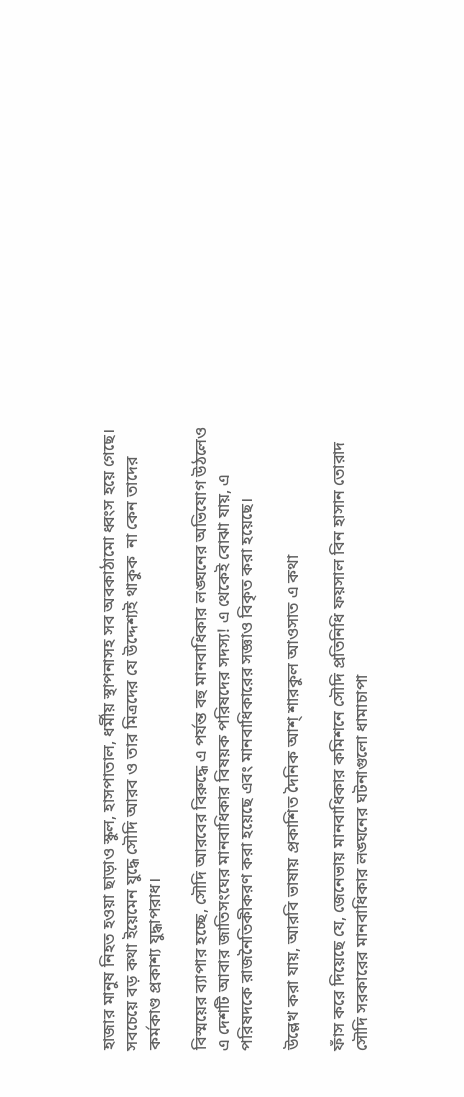হাজার মানুষ নিহত হওয়া ছাড়াও স্কুল, হাসপাতাল, ধর্মীয় স্থাপনাসহ সব অবকাঠামো ধ্বংস হয়ে গেছে। সবচেয়ে বড় কথা ইয়েমেন যুদ্ধে সৌদি আরব ও তার মিত্রদের যে উদ্দেশ্যই থাকুক  না কেন তাদের কর্মকাণ্ড প্রকাশ্য যুদ্ধাপরাধ।

বিস্ময়ের ব্যাপার হচ্ছে, সৌদি আরবের বিরুদ্ধে এ পর্যন্ত বহু মানবাধিকার লঙ্ঘনের অভিযোগ উঠলেও এ দেশটি আবার জাতিসংঘের মানবাধিকার বিষয়ক পরিষদের সদস্য! এ থেকেই বোঝা যায়, এ পরিষদকে রাজনৈতিকীকরণ করা হয়েছে এবং মানবাধিকারের সজ্ঞাও বিকৃত করা হয়েছে।

উল্লেখ করা যায়, আরবি ভাষায় প্রকাশিত দৈনিক আশ্‌ শারকুল আওসাত এ কথা

ফাঁস করে দিয়েছে যে, জেনেভায় মানবাধিকার কমিশনে সৌদি প্রতিনিধি ফয়সাল বিন হাসান তোরাদ সৌদি সরকারের মানবাধিকার লঙ্ঘনের ঘটনাগুলো ধামাচাপা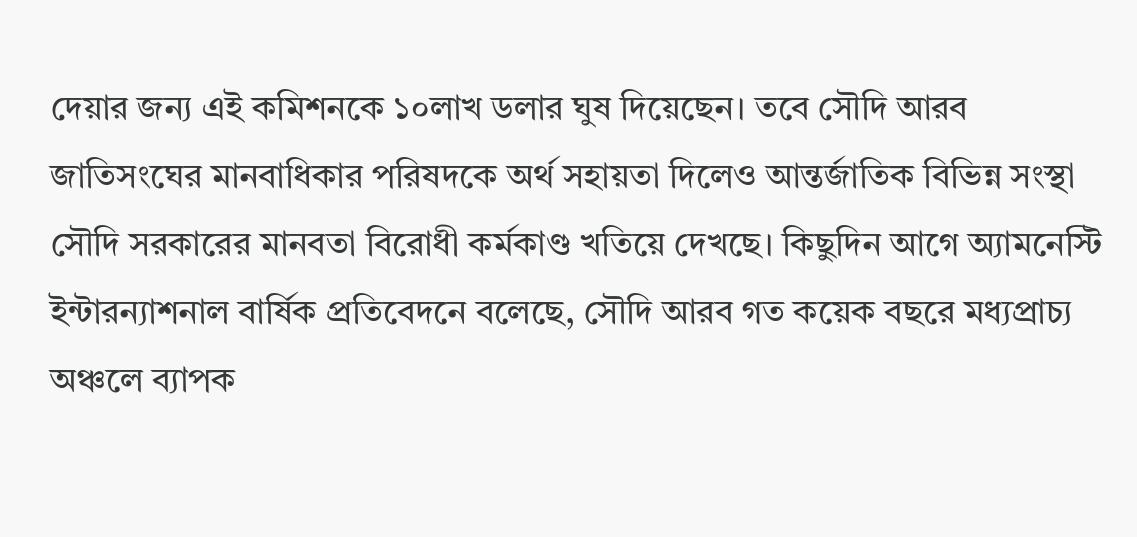দেয়ার জন্য এই কমিশনকে ১০লাখ ডলার ঘুষ দিয়েছেন। তবে সৌদি আরব জাতিসংঘের মানবাধিকার পরিষদকে অর্থ সহায়তা দিলেও আন্তর্জাতিক বিভিন্ন সংস্থা সৌদি সরকারের মানবতা বিরোধী কর্মকাণ্ড খতিয়ে দেখছে। কিছুদিন আগে অ্যামনেস্টি ইন্টারন্যাশনাল বার্ষিক প্রতিবেদনে বলেছে, সৌদি আরব গত কয়েক বছরে মধ্যপ্রাচ্য অঞ্চলে ব্যাপক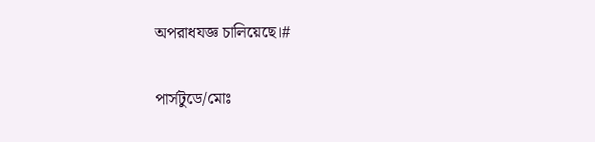অপরাধযজ্ঞ চালিয়েছে।#

পার্সটুডে/মোঃ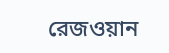রেজওয়ান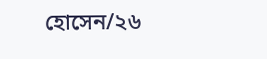হোসেন/২৬